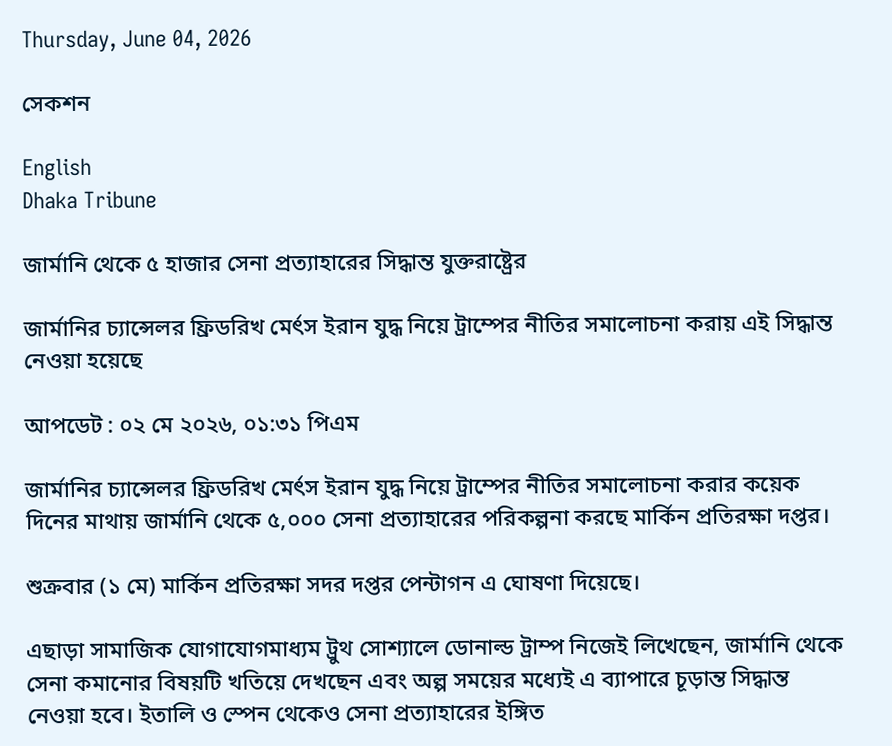Thursday, June 04, 2026

সেকশন

English
Dhaka Tribune

জার্মানি থেকে ৫ হাজার সেনা প্রত্যাহারের সিদ্ধান্ত যুক্তরাষ্ট্রের

জার্মানির চ্যান্সেলর ফ্রিডরিখ মের্ৎস ইরান যুদ্ধ নিয়ে ট্রাম্পের নীতির সমালোচনা করায় এই সিদ্ধান্ত নেওয়া হয়েছে

আপডেট : ০২ মে ২০২৬, ০১:৩১ পিএম

জার্মানির চ্যান্সেলর ফ্রিডরিখ মের্ৎস ইরান যুদ্ধ নিয়ে ট্রাম্পের নীতির সমালোচনা করার কয়েক দিনের মাথায় জার্মানি থেকে ৫,০০০ সেনা প্রত্যাহারের পরিকল্পনা করছে মার্কিন প্রতিরক্ষা দপ্তর।

শুক্রবার (১ মে) মার্কিন প্রতিরক্ষা সদর দপ্তর পেন্টাগন এ ঘোষণা দিয়েছে।

এছাড়া সামাজিক যোগাযোগমাধ্যম ট্রুথ সোশ্যালে ডোনাল্ড ট্রাম্প নিজেই লিখেছেন, জার্মানি থেকে সেনা কমানোর বিষয়টি খতিয়ে দেখছেন এবং অল্প সময়ের মধ্যেই এ ব্যাপারে চূড়ান্ত সিদ্ধান্ত নেওয়া হবে। ইতালি ও স্পেন থেকেও সেনা প্রত্যাহারের ইঙ্গিত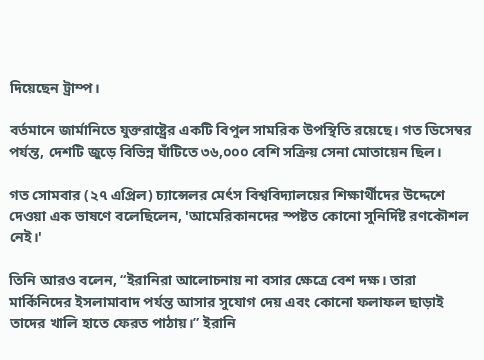দিয়েছেন ট্রাম্প।

বর্তমানে জার্মানিতে যুক্তরাষ্ট্রের একটি বিপুল সামরিক উপস্থিতি রয়েছে। গত ডিসেম্বর পর্যন্ত, দেশটি জুড়ে বিভিন্ন ঘাঁটিতে ৩৬,০০০ বেশি সক্রিয় সেনা মোতায়েন ছিল।

গত সোমবার (২৭ এপ্রিল) চ্যান্সেলর মের্ৎস বিশ্ববিদ্যালয়ের শিক্ষার্থীদের উদ্দেশে দেওয়া এক ভাষণে বলেছিলেন, 'আমেরিকানদের স্পষ্টত কোনো সুনির্দিষ্ট রণকৌশল নেই।'

তিনি আরও বলেন, “ইরানিরা আলোচনায় না বসার ক্ষেত্রে বেশ দক্ষ। তারা মার্কিনিদের ইসলামাবাদ পর্যন্ত আসার সুযোগ দেয় এবং কোনো ফলাফল ছাড়াই তাদের খালি হাতে ফেরত পাঠায়।” ইরানি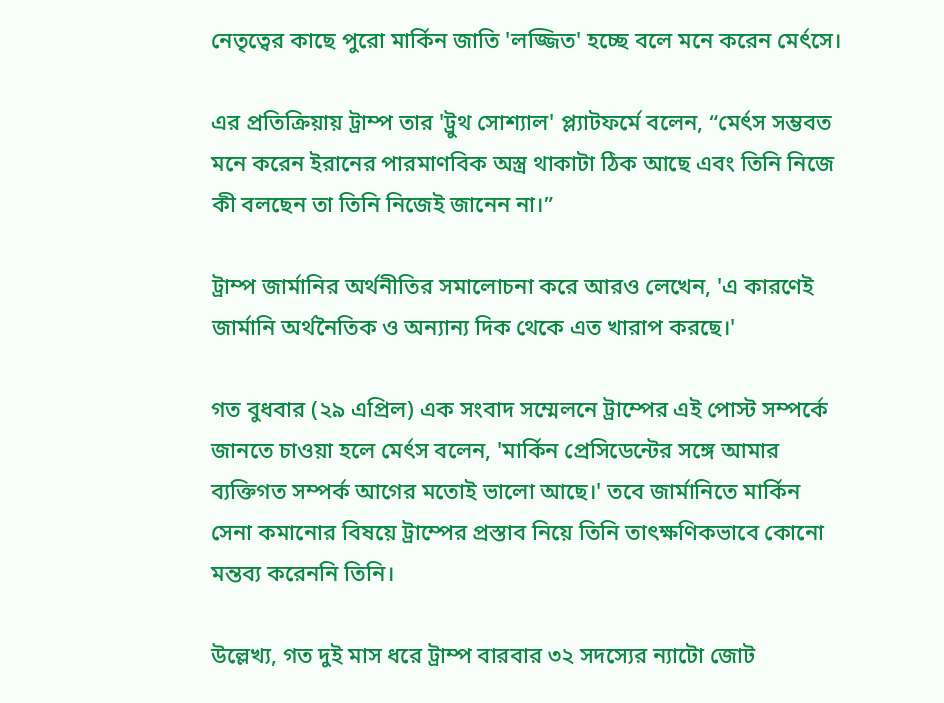নেতৃত্বের কাছে পুরো মার্কিন জাতি 'লজ্জিত' হচ্ছে বলে মনে করেন মের্ৎসে।

এর প্রতিক্রিয়ায় ট্রাম্প তার 'ট্রুথ সোশ্যাল' প্ল্যাটফর্মে বলেন, “মের্ৎস সম্ভবত মনে করেন ইরানের পারমাণবিক অস্ত্র থাকাটা ঠিক আছে এবং তিনি নিজে কী বলছেন তা তিনি নিজেই জানেন না।”

ট্রাম্প জার্মানির অর্থনীতির সমালোচনা করে আরও লেখেন, 'এ কারণেই জার্মানি অর্থনৈতিক ও অন্যান্য দিক থেকে এত খারাপ করছে।'

গত বুধবার (২৯ এপ্রিল) এক সংবাদ সম্মেলনে ট্রাম্পের এই পোস্ট সম্পর্কে জানতে চাওয়া হলে মের্ৎস বলেন, 'মার্কিন প্রেসিডেন্টের সঙ্গে আমার ব্যক্তিগত সম্পর্ক আগের মতোই ভালো আছে।' তবে জার্মানিতে মার্কিন সেনা কমানোর বিষয়ে ট্রাম্পের প্রস্তাব নিয়ে তিনি তাৎক্ষণিকভাবে কোনো মন্তব্য করেননি তিনি।

উল্লেখ্য, গত দুই মাস ধরে ট্রাম্প বারবার ৩২ সদস্যের ন্যাটো জোট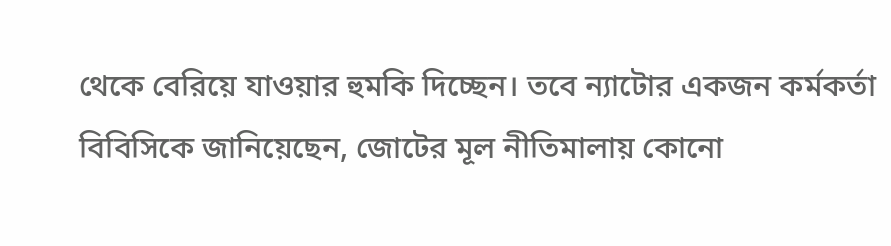থেকে বেরিয়ে যাওয়ার হুমকি দিচ্ছেন। তবে ন্যাটোর একজন কর্মকর্তা বিবিসিকে জানিয়েছেন, জোটের মূল নীতিমালায় কোনো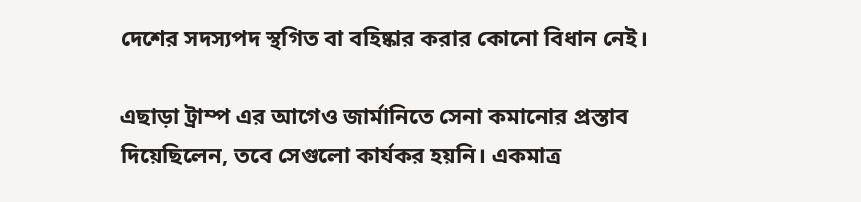দেশের সদস্যপদ স্থগিত বা বহিষ্কার করার কোনো বিধান নেই।

এছাড়া ট্রাম্প এর আগেও জার্মানিতে সেনা কমানোর প্রস্তাব দিয়েছিলেন, তবে সেগুলো কার্যকর হয়নি। একমাত্র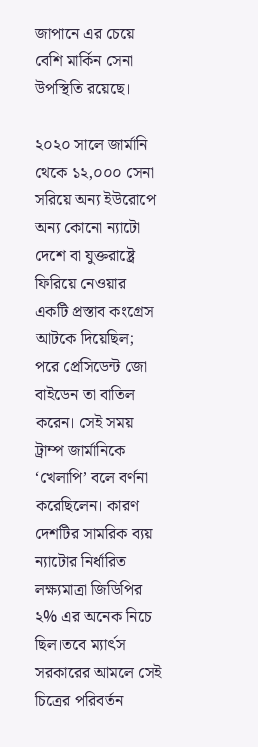জাপানে এর চেয়ে বেশি মার্কিন সেনা উপস্থিতি রয়েছে।

২০২০ সালে জার্মানি থেকে ১২,০০০ সেনা সরিয়ে অন্য ইউরোপে অন্য কোনো ন্যাটো দেশে বা যুক্তরাষ্ট্রে ফিরিয়ে নেওয়ার একটি প্রস্তাব কংগ্রেস আটকে দিয়েছিল; পরে প্রেসিডেন্ট জো বাইডেন তা বাতিল করেন। সেই সময় ট্রাম্প জার্মানিকে ‘খেলাপি’ বলে বর্ণনা করেছিলেন। কারণ দেশটির সামরিক ব্যয় ন্যাটোর নির্ধারিত লক্ষ্যমাত্রা জিডিপির ২% এর অনেক নিচে ছিল।তবে ম্যার্ৎস সরকারের আমলে সেই চিত্রের পরিবর্তন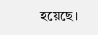হয়েছে।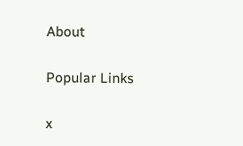About

Popular Links

x